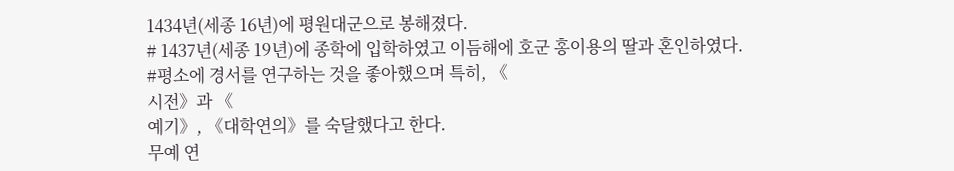1434년(세종 16년)에 평원대군으로 봉해졌다.
# 1437년(세종 19년)에 종학에 입학하였고 이듬해에 호군 홍이용의 딸과 혼인하였다.
#평소에 경서를 연구하는 것을 좋아했으며 특히, 《
시전》과 《
예기》, 《대학연의》를 숙달했다고 한다.
무예 연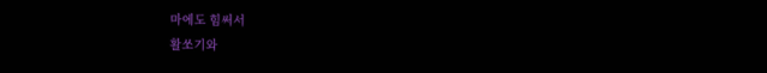마에도 힘써서
활쏘기와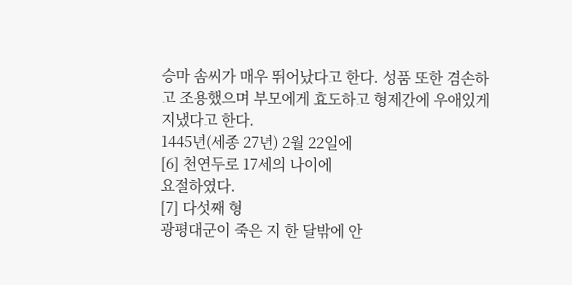승마 솜씨가 매우 뛰어났다고 한다. 성품 또한 겸손하고 조용했으며 부모에게 효도하고 형제간에 우애있게 지냈다고 한다.
1445년(세종 27년) 2월 22일에
[6] 천연두로 17세의 나이에
요절하였다.
[7] 다섯째 형
광평대군이 죽은 지 한 달밖에 안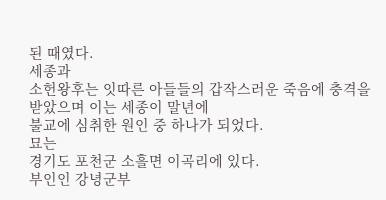된 때였다.
세종과
소헌왕후는 잇따른 아들들의 갑작스러운 죽음에 충격을 받았으며 이는 세종이 말년에
불교에 심취한 원인 중 하나가 되었다.
묘는
경기도 포천군 소흘면 이곡리에 있다.
부인인 강녕군부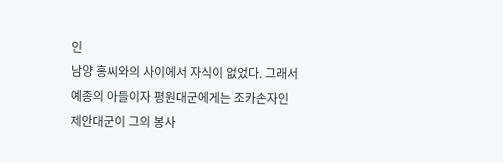인
남양 홍씨와의 사이에서 자식이 없었다. 그래서
예종의 아들이자 평원대군에게는 조카손자인
제안대군이 그의 봉사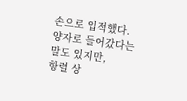손으로 입적했다.
양자로 들어갔다는 말도 있지만,
항렬 상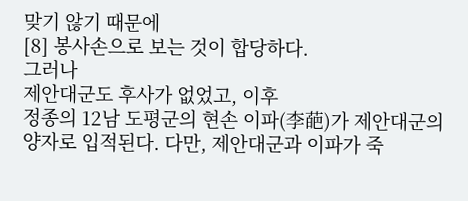맞기 않기 때문에
[8] 봉사손으로 보는 것이 합당하다.
그러나
제안대군도 후사가 없었고, 이후
정종의 12남 도평군의 현손 이파(李葩)가 제안대군의 양자로 입적된다. 다만, 제안대군과 이파가 죽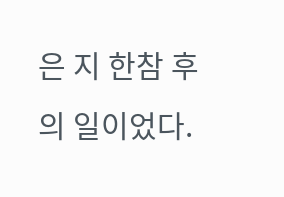은 지 한참 후의 일이었다.